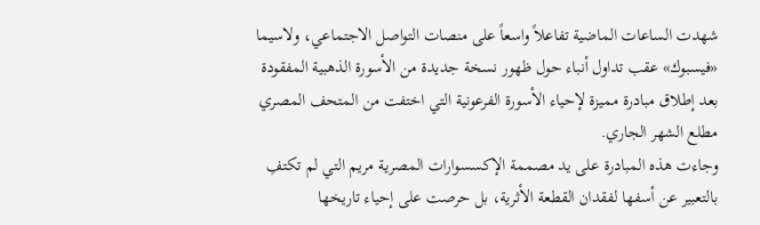شهدت الساعات الماضية تفاعلاً واسعاً على منصات التواصل الاجتماعي، ولاسيما «فيسبوك» عقب تداول أنباء حول ظهور نسخة جديدة من الأسورة الذهبية المفقودة بعد إطلاق مبادرة مميزة لإحياء الأسورة الفرعونية التي اختفت من المتحف المصري مطلع الشهر الجاري.
وجاءت هذه المبادرة على يد مصممة الإكسسوارات المصرية مريم التي لم تكتفِ بالتعبير عن أسفها لفقدان القطعة الأثرية، بل حرصت على إحياء تاريخها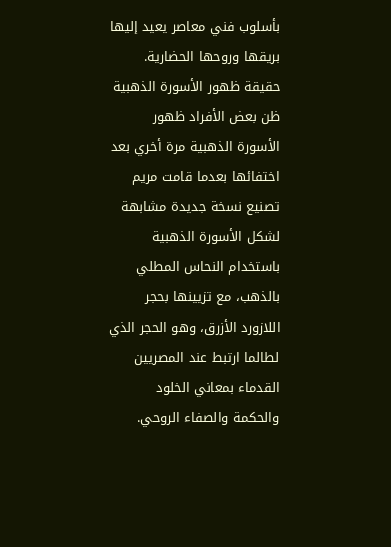بأسلوب فني معاصر يعيد إليها بريقها وروحها الحضارية.
حقيقة ظهور الأسورة الذهبية
ظن بعض الأفراد ظهور الأسورة الذهبية مرة أخري بعد اختفائها بعدما قامت مريم تصنيع نسخة جديدة مشابهة لشكل الأسورة الذهبية باستخدام النحاس المطلي بالذهب، مع تزيينها بحجر اللازورد الأزرق، وهو الحجر الذي لطالما ارتبط عند المصريين القدماء بمعاني الخلود والحكمة والصفاء الروحي.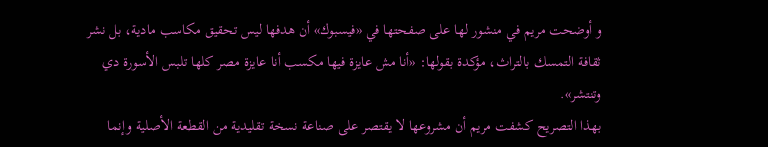و أوضحت مريم في منشور لها على صفحتها في «فيسبوك» أن هدفها ليس تحقيق مكاسب مادية، بل نشر ثقافة التمسك بالتراث، مؤكدة بقولها: «أنا مش عايزة فيها مكسب أنا عايزة مصر كلها تلبس الأسورة دي وتنتشر».
بهذا التصريح كشفت مريم أن مشروعها لا يقتصر على صناعة نسخة تقليدية من القطعة الأصلية وإنما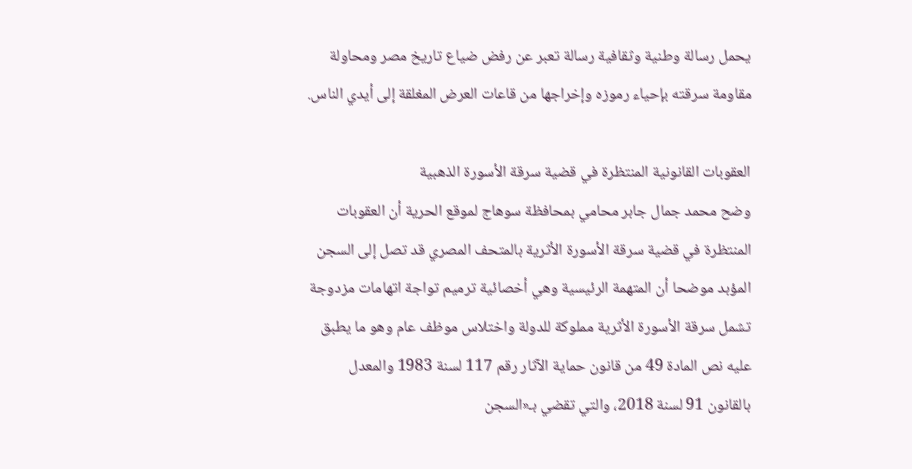يحمل رسالة وطنية وثقافية رسالة تعبر عن رفض ضياع تاريخ مصر ومحاولة مقاومة سرقته بإحياء رموزه وإخراجها من قاعات العرض المغلقة إلى أيدي الناس.

العقوبات القانونية المنتظرة في قضية سرقة الأسورة الذهبية
وضح محمد جمال جابر محامي بمحافظة سوهاج لموقع الحرية أن العقوبات المنتظرة في قضية سرقة الأسورة الأثرية بالمتحف المصري قد تصل إلى السجن المؤبد موضحا أن المتهمة الرئيسية وهي أخصائية ترميم تواجة اتهامات مزدوجة تشمل سرقة الأسورة الأثرية مملوكة للدولة واختلاس موظف عام وهو ما يطبق عليه نص المادة 49 من قانون حماية الآثار رقم 117 لسنة 1983 والمعدل بالقانون 91 لسنة 2018، والتي تقضي بـ«السجن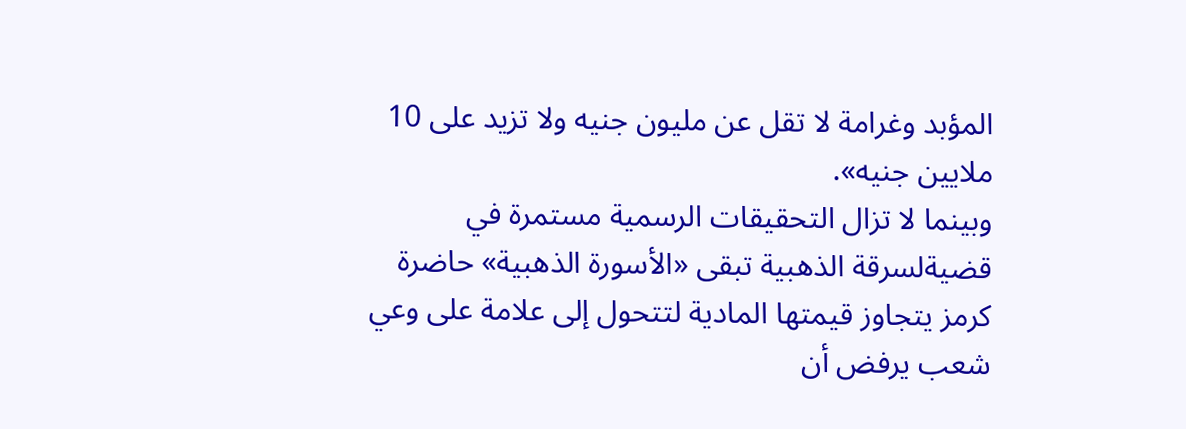المؤبد وغرامة لا تقل عن مليون جنيه ولا تزيد على 10 ملايين جنيه».
وبينما لا تزال التحقيقات الرسمية مستمرة في قضيةلسرقة الذهبية تبقى «الأسورة الذهبية» حاضرة كرمز يتجاوز قيمتها المادية لتتحول إلى علامة على وعي شعب يرفض أن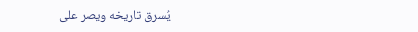يُسرق تاريخه ويصر على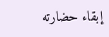إبقاء حضارته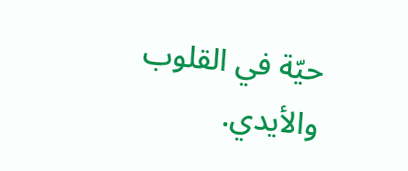حيّة في القلوب والأيدي.